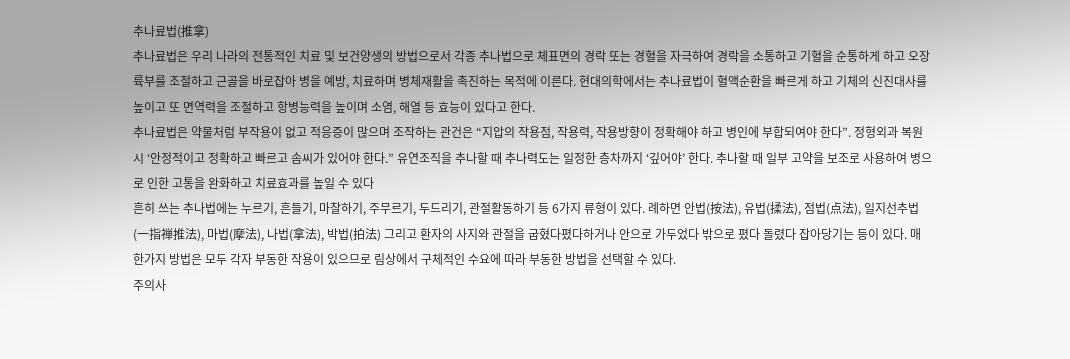추나료법(推拿)
추나료법은 우리 나라의 전통적인 치료 및 보건양생의 방법으로서 각종 추나법으로 체표면의 경락 또는 경혈을 자극하여 경락을 소통하고 기혈을 순통하게 하고 오장륙부를 조절하고 근골을 바로잡아 병을 예방, 치료하며 병체재활을 촉진하는 목적에 이른다. 현대의학에서는 추나료법이 혈액순환을 빠르게 하고 기체의 신진대사를 높이고 또 면역력을 조절하고 항병능력을 높이며 소염, 해열 등 효능이 있다고 한다.
추나료법은 약물처럼 부작용이 없고 적응증이 많으며 조작하는 관건은 “지압의 작용점, 작용력, 작용방향이 정확해야 하고 병인에 부합되여야 한다”. 정형외과 복원시 ‘안정적이고 정확하고 빠르고 솜씨가 있어야 한다.” 유연조직을 추나할 때 추나력도는 일정한 층차까지 ‘깊어야’ 한다. 추나할 때 일부 고약을 보조로 사용하여 병으로 인한 고통을 완화하고 치료효과를 높일 수 있다
흔히 쓰는 추나법에는 누르기, 흔들기, 마찰하기, 주무르기, 두드리기, 관절활동하기 등 6가지 류형이 있다. 례하면 안법(按法), 유법(揉法), 점법(点法), 일지선추법(一指禅推法), 마법(摩法), 나법(拿法), 박법(拍法) 그리고 환자의 사지와 관절을 굽혔다폈다하거나 안으로 가두었다 밖으로 폈다 돌렸다 잡아당기는 등이 있다. 매 한가지 방법은 모두 각자 부동한 작용이 있으므로 림상에서 구체적인 수요에 따라 부동한 방법을 선택할 수 있다.
주의사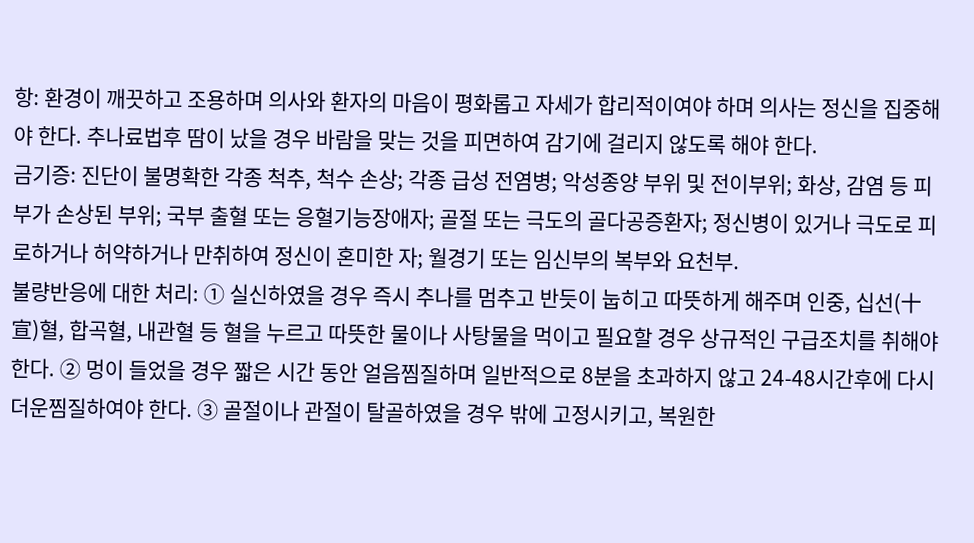항: 환경이 깨끗하고 조용하며 의사와 환자의 마음이 평화롭고 자세가 합리적이여야 하며 의사는 정신을 집중해야 한다. 추나료법후 땀이 났을 경우 바람을 맞는 것을 피면하여 감기에 걸리지 않도록 해야 한다.
금기증: 진단이 불명확한 각종 척추, 척수 손상; 각종 급성 전염병; 악성종양 부위 및 전이부위; 화상, 감염 등 피부가 손상된 부위; 국부 출혈 또는 응혈기능장애자; 골절 또는 극도의 골다공증환자; 정신병이 있거나 극도로 피로하거나 허약하거나 만취하여 정신이 혼미한 자; 월경기 또는 임신부의 복부와 요천부.
불량반응에 대한 처리: ① 실신하였을 경우 즉시 추나를 멈추고 반듯이 눕히고 따뜻하게 해주며 인중, 십선(十宣)혈, 합곡혈, 내관혈 등 혈을 누르고 따뜻한 물이나 사탕물을 먹이고 필요할 경우 상규적인 구급조치를 취해야 한다. ② 멍이 들었을 경우 짧은 시간 동안 얼음찜질하며 일반적으로 8분을 초과하지 않고 24-48시간후에 다시 더운찜질하여야 한다. ③ 골절이나 관절이 탈골하였을 경우 밖에 고정시키고, 복원한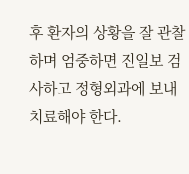후 환자의 상황을 잘 관찰하며 엄중하면 진일보 검사하고 정형외과에 보내 치료해야 한다.